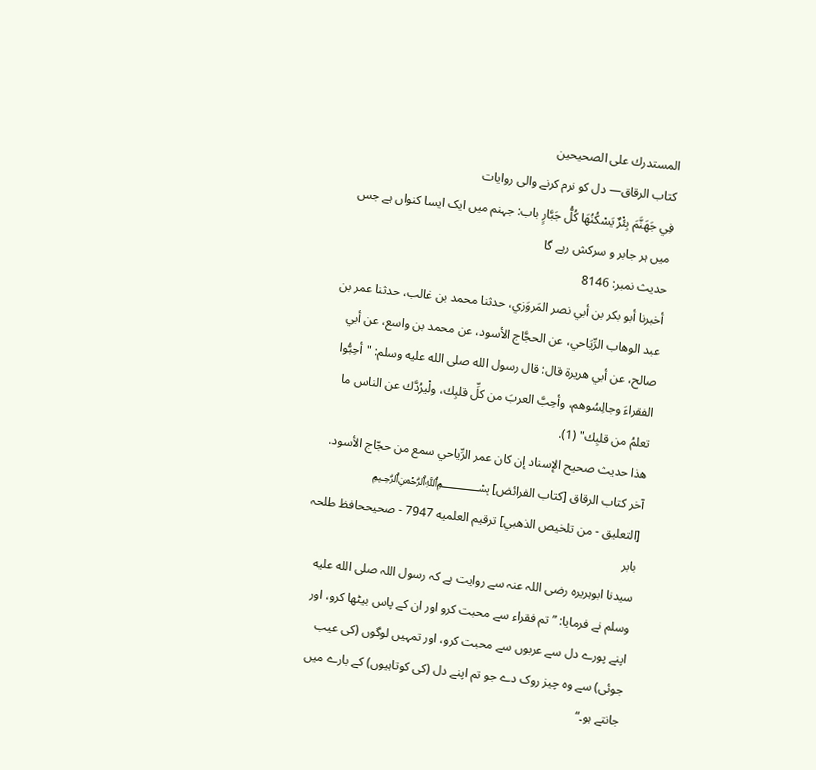المستدرك على الصحيحين
كتاب الرقاق— دل کو نرم کرنے والی روایات
فِي جَهَنَّمَ بِئْرٌ يَسْكُنُهَا كُلُّ جَبَّارٍ باب: جہنم میں ایک ایسا کنواں ہے جس میں ہر جابر و سرکش رہے گا
حدیث نمبر: 8146
أخبرنا أبو بكر بن أبي نصر المَروَزي، حدثنا محمد بن غالب، حدثنا عمر بن عبد الوهاب الرِّيَاحي، عن الحجَّاج الأسود، عن محمد بن واسع، عن أبي صالح، عن أبي هريرة قال: قال رسول الله صلى الله عليه وسلم: "أحِبُّوا الفقراءَ وجالِسُوهم، وأحِبَّ العربَ من كلِّ قلبِك، ولْيرُدَّك عن الناس ما تعلمُ من قلبِك" (1).
هذا حديث صحيح الإسناد إن كان عمر الرِّياحي سمع من حجّاج الأسود. آخر كتاب الرقاق [كتاب الفرائض] ﷽
[التعليق - من تلخيص الذهبي] ترقيم العلميه 7947 - صحيححافظ طلحہ بابر
سیدنا ابوہریرہ رضی اللہ عنہ سے روایت ہے کہ رسول اللہ صلى الله عليه وسلم نے فرمایا: ”تم فقراء سے محبت کرو اور ان کے پاس بیٹھا کرو، اور اپنے پورے دل سے عربوں سے محبت کرو، اور تمہیں لوگوں (کی عیب جوئی) سے وہ چیز روک دے جو تم اپنے دل (کی کوتاہیوں) کے بارے میں جانتے ہو۔“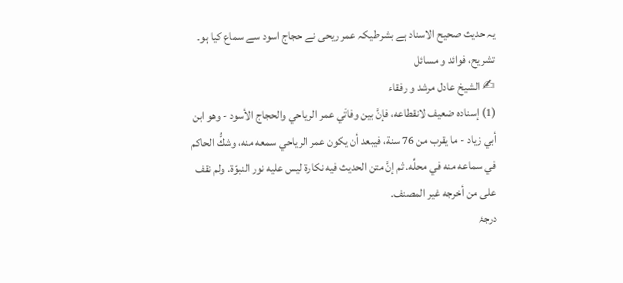یہ حدیث صحیح الاسناد ہے بشرطیکہ عمر ریحی نے حجاج اسود سے سماع کیا ہو۔
تشریح، فوائد و مسائل
✍ الشیخ عادل مرشد و رفقاء
(1) إسناده ضعيف لانقطاعه، فإنَّ بين وفاتَي عمر الرياحي والحجاج الأسود - وهو ابن أبي زياد - ما يقرب من 76 سنة، فيبعد أن يكون عمر الرياحي سمعه منه، وشكُّ الحاكم في سماعه منه في محلِّه. ثم إنَّ متن الحديث فيه نكارة ليس عليه نور النبوّة. ولم نقف على من أخرجه غير المصنف.
درجۂ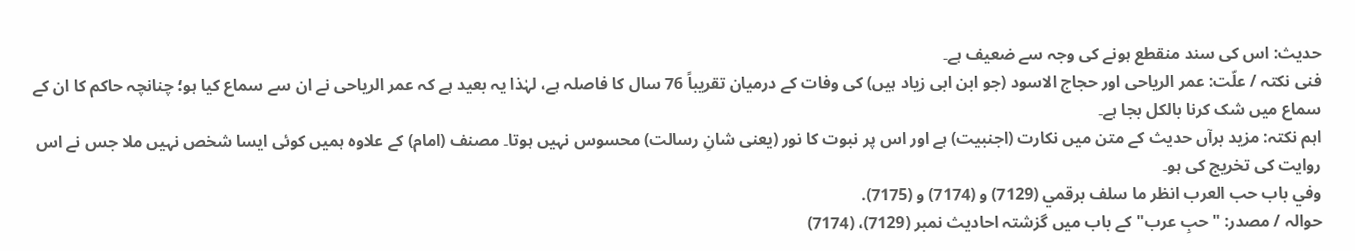حدیث: اس کی سند منقطع ہونے کی وجہ سے ضعیف ہے۔
فنی نکتہ / علّت: عمر الریاحی اور حجاج الاسود (جو ابن ابی زیاد ہیں) کی وفات کے درمیان تقریباً 76 سال کا فاصلہ ہے، لہٰذا یہ بعید ہے کہ عمر الریاحی نے ان سے سماع کیا ہو؛ چنانچہ حاکم کا ان کے سماع میں شک کرنا بالکل بجا ہے۔
اہم نکتہ: مزید برآں حدیث کے متن میں نکارت (اجنبیت) ہے اور اس پر نبوت کا نور (یعنی شانِ رسالت) محسوس نہیں ہوتا۔ مصنف (امام) کے علاوہ ہمیں کوئی ایسا شخص نہیں ملا جس نے اس روایت کی تخریج کی ہو۔
وفي باب حب العرب انظر ما سلف برقمي (7129) و (7174) و (7175).
حوالہ / مصدر: "حبِ عرب" کے باب میں گزشتہ احادیث نمبر (7129)، (7174)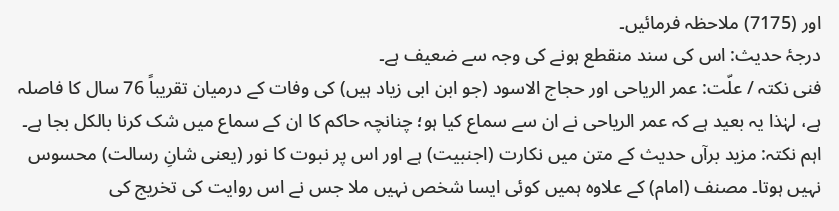اور (7175) ملاحظہ فرمائیں۔
درجۂ حدیث: اس کی سند منقطع ہونے کی وجہ سے ضعیف ہے۔
فنی نکتہ / علّت: عمر الریاحی اور حجاج الاسود (جو ابن ابی زیاد ہیں) کی وفات کے درمیان تقریباً 76 سال کا فاصلہ ہے، لہٰذا یہ بعید ہے کہ عمر الریاحی نے ان سے سماع کیا ہو؛ چنانچہ حاکم کا ان کے سماع میں شک کرنا بالکل بجا ہے۔
اہم نکتہ: مزید برآں حدیث کے متن میں نکارت (اجنبیت) ہے اور اس پر نبوت کا نور (یعنی شانِ رسالت) محسوس نہیں ہوتا۔ مصنف (امام) کے علاوہ ہمیں کوئی ایسا شخص نہیں ملا جس نے اس روایت کی تخریج کی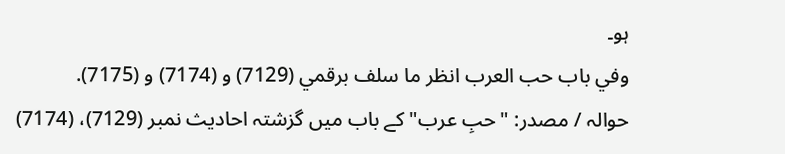ہو۔
وفي باب حب العرب انظر ما سلف برقمي (7129) و (7174) و (7175).
حوالہ / مصدر: "حبِ عرب" کے باب میں گزشتہ احادیث نمبر (7129)، (7174)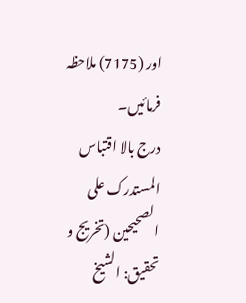اور (7175) ملاحظہ فرمائیں۔
درج بالا اقتباس المستدرک علی الصحیحین (تخریج و تحقیق: الشیخ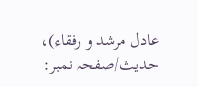عادل مرشد و رفقاء)، حدیث/صفحہ نمبر: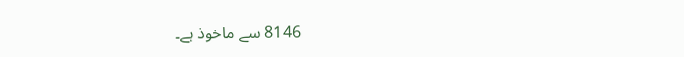8146 سے ماخوذ ہے۔